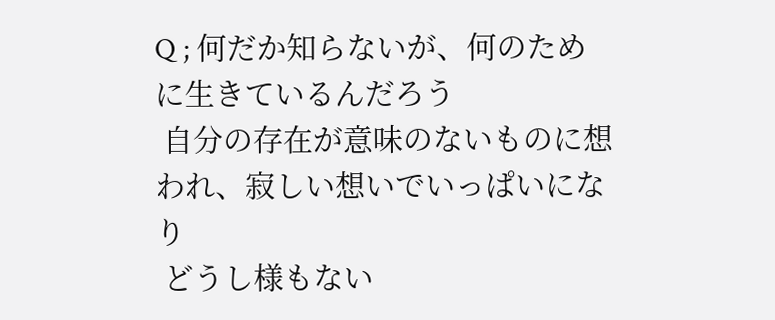Q ; 何だか知らないが、何のために生きているんだろう
 自分の存在が意味のないものに想われ、寂しい想いでいっぱいになり
 どうし様もない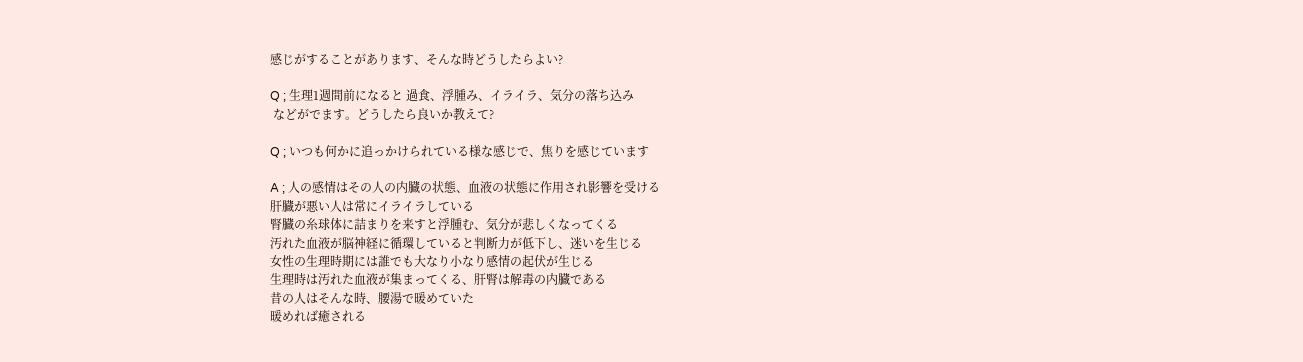感じがすることがあります、そんな時どうしたらよい?

Q ; 生理1週間前になると 過食、浮腫み、イライラ、気分の落ち込み
 などがでます。どうしたら良いか教えて?

Q ; いつも何かに追っかけられている様な感じで、焦りを感じています

A ; 人の感情はその人の内臓の状態、血液の状態に作用され影響を受ける
肝臓が悪い人は常にイライラしている
腎臓の糸球体に詰まりを来すと浮腫む、気分が悲しくなってくる
汚れた血液が脳神経に循環していると判断力が低下し、迷いを生じる
女性の生理時期には誰でも大なり小なり感情の起伏が生じる
生理時は汚れた血液が集まってくる、肝腎は解毒の内臓である
昔の人はそんな時、腰湯で暖めていた
暖めれば癒される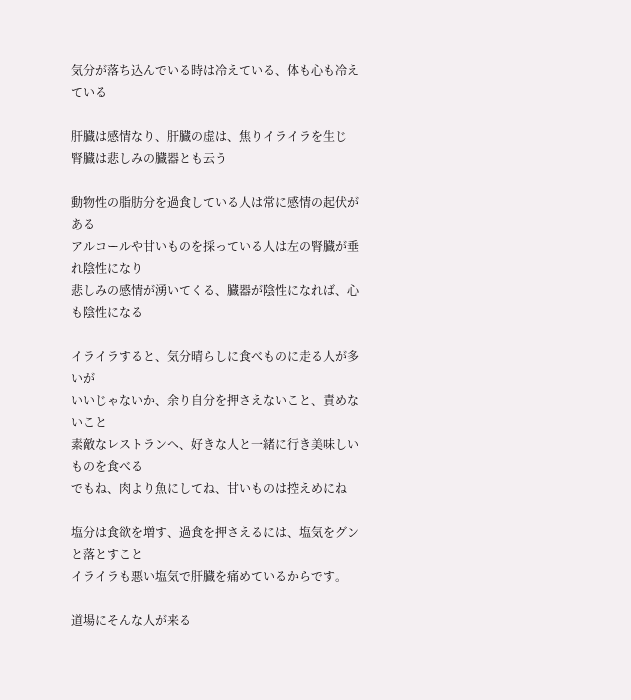気分が落ち込んでいる時は冷えている、体も心も冷えている

肝臓は感情なり、肝臓の虚は、焦りイライラを生じ
腎臓は悲しみの臓器とも云う

動物性の脂肪分を過食している人は常に感情の起伏がある
アルコールや甘いものを採っている人は左の腎臓が垂れ陰性になり
悲しみの感情が湧いてくる、臓器が陰性になれば、心も陰性になる

イライラすると、気分晴らしに食べものに走る人が多いが
いいじゃないか、余り自分を押さえないこと、責めないこと
素敵なレストランへ、好きな人と一緒に行き美味しいものを食べる
でもね、肉より魚にしてね、甘いものは控えめにね

塩分は食欲を増す、過食を押さえるには、塩気をグンと落とすこと
イライラも悪い塩気で肝臓を痛めているからです。

道場にそんな人が来る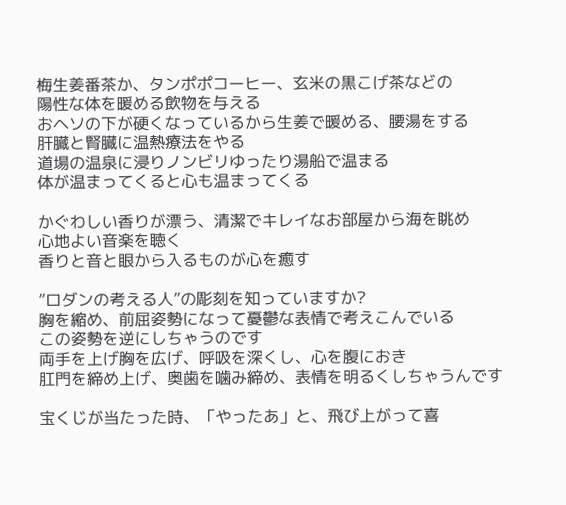梅生姜番茶か、タンポポコーヒー、玄米の黒こげ茶などの
陽性な体を暖める飲物を与える
おヘソの下が硬くなっているから生姜で暖める、腰湯をする
肝臓と腎臓に温熱療法をやる
道場の温泉に浸りノンビリゆったり湯船で温まる
体が温まってくると心も温まってくる

かぐわしい香りが漂う、清潔でキレイなお部屋から海を眺め
心地よい音楽を聴く
香りと音と眼から入るものが心を癒す

”ロダンの考える人”の彫刻を知っていますか?
胸を縮め、前屈姿勢になって憂鬱な表情で考えこんでいる
この姿勢を逆にしちゃうのです
両手を上げ胸を広げ、呼吸を深くし、心を腹におき
肛門を締め上げ、奥歯を噛み締め、表情を明るくしちゃうんです

宝くじが当たった時、「やったあ」と、飛び上がって喜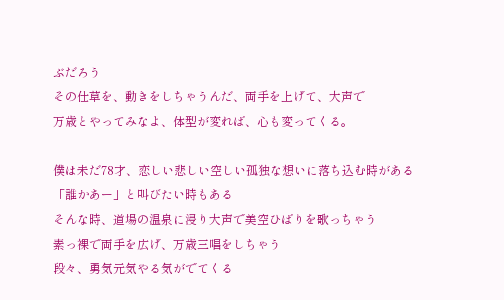ぶだろう
その仕草を、動きをしちゃうんだ、両手を上げて、大声で
万歳とやってみなよ、体型が変れば、心も変ってくる。

僕は未だ78才、恋しい悲しい空しい孤独な想いに落ち込む時がある
「誰かあー」と叫びたい時もある
そんな時、道場の温泉に浸り大声で美空ひばりを歌っちゃう
素っ裸で両手を広げ、万歳三唱をしちゃう
段々、勇気元気やる気がでてくる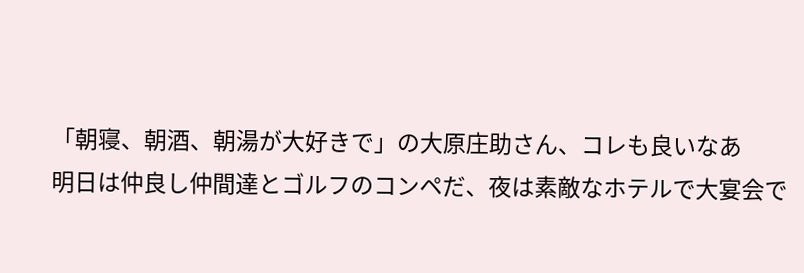「朝寝、朝酒、朝湯が大好きで」の大原庄助さん、コレも良いなあ
明日は仲良し仲間達とゴルフのコンペだ、夜は素敵なホテルで大宴会で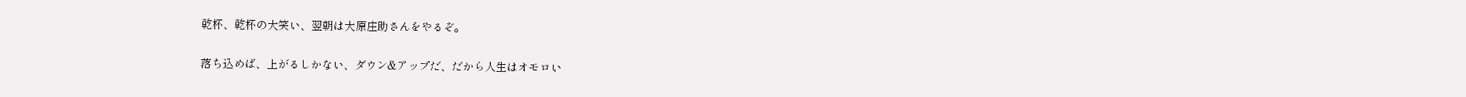乾杯、乾杯の大笑い、翌朝は大原庄助さんをやるぞ。

落ち込めば、上がるしかない、ダウン&アップだ、だから人生はオモロい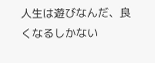人生は遊びなんだ、良くなるしかない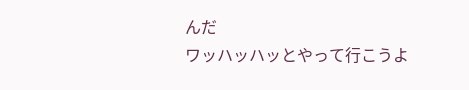んだ
ワッハッハッとやって行こうよ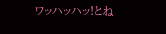ワッハッハッ!とね